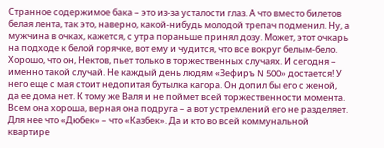Странное содержимое бака – это из-за усталости глаз. А что вместо билетов белая лента, так это, наверно, какой-нибудь молодой трепач подменил. Ну, а мужчина в очках, кажется, с утра пораньше принял дозу. Может, этот очкарь на подходе к белой горячке, вот ему и чудится, что все вокруг белым-бело. Хорошо, что он, Нектов, пьет только в торжественных случаях. И сегодня – именно такой случай. Не каждый день людям «Зефиръ N 500» достается! У него еще с мая стоит недопитая бутылка кагора. Он допил бы его с женой, да ее дома нет. К тому же Валя и не поймет всей торжественности момента. Всем она хороша, верная она подруга – а вот устремлений его не разделяет. Для нее что «Дюбек» – что «Казбек». Да и кто во всей коммунальной квартире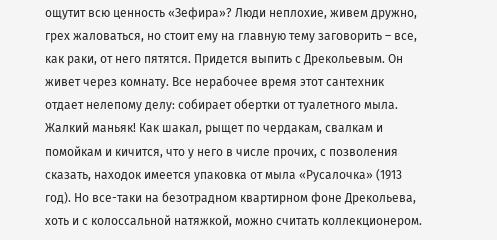ощутит всю ценность «Зефира»? Люди неплохие, живем дружно, грех жаловаться, но стоит ему на главную тему заговорить – все, как раки, от него пятятся. Придется выпить с Дрекольевым. Он живет через комнату. Все нерабочее время этот сантехник отдает нелепому делу: собирает обертки от туалетного мыла. Жалкий маньяк! Как шакал, рыщет по чердакам, свалкам и помойкам и кичится, что у него в числе прочих, с позволения сказать, находок имеется упаковка от мыла «Русалочка» (1913 год). Но все-таки на безотрадном квартирном фоне Дрекольева, хоть и с колоссальной натяжкой, можно считать коллекционером.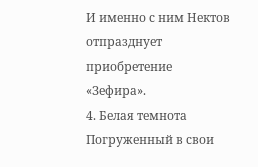И именно с ним Нектов отпразднует приобретение «Зефира».
4. Белая темнота
Погруженный в свои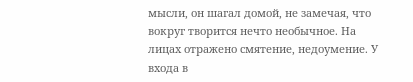мысли, он шагал домой, не замечая, что вокруг творится нечто необычное. На лицах отражено смятение, недоумение. У входа в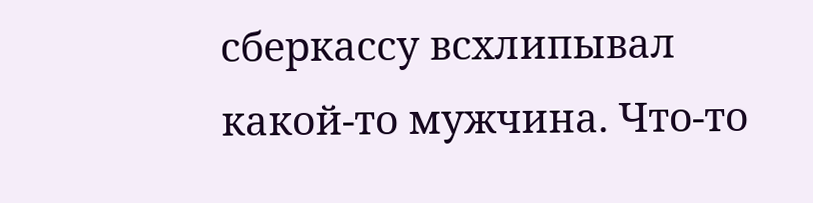сберкассу всхлипывал какой-то мужчина. Что-то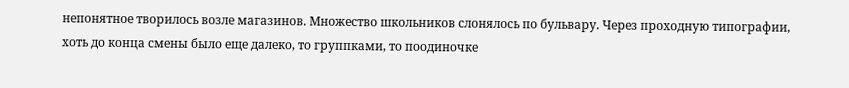непонятное творилось возле магазинов. Множество школьников слонялось по бульвару. Через проходную типографии, хоть до конца смены было еще далеко, то группками, то поодиночке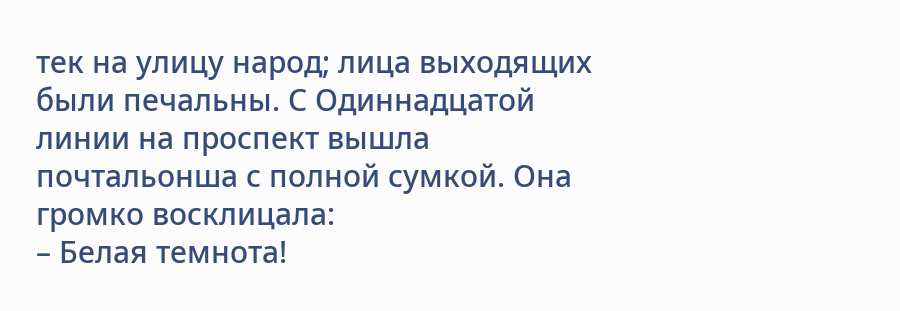тек на улицу народ; лица выходящих были печальны. С Одиннадцатой линии на проспект вышла почтальонша с полной сумкой. Она громко восклицала:
– Белая темнота!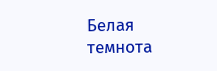Белая темнота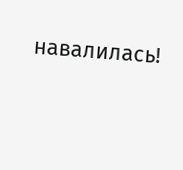навалилась!